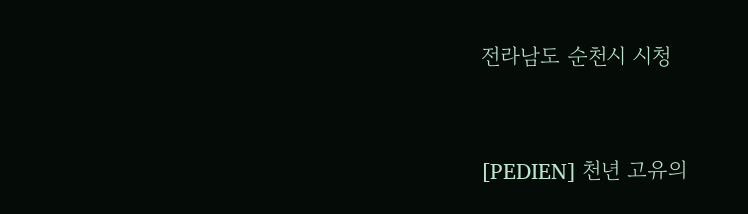전라남도 순천시 시청



[PEDIEN] 천년 고유의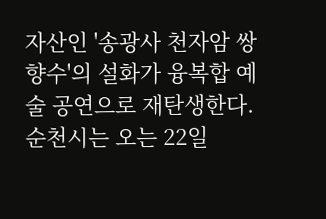자산인 '송광사 천자암 쌍향수'의 설화가 융복합 예술 공연으로 재탄생한다. 순천시는 오는 22일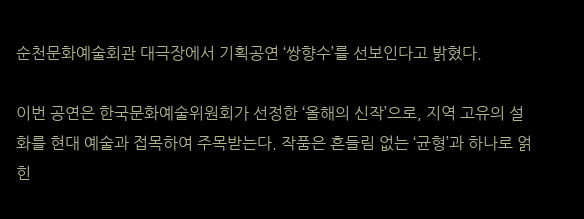순천문화예술회관 대극장에서 기획공연 ‘쌍향수’를 선보인다고 밝혔다.

이번 공연은 한국문화예술위원회가 선정한 ‘올해의 신작’으로, 지역 고유의 설화를 현대 예술과 접목하여 주목받는다. 작품은 흔들림 없는 ‘균형’과 하나로 얽힌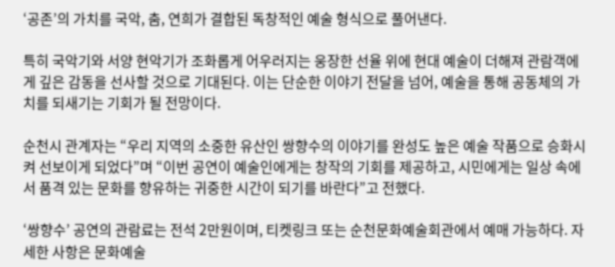‘공존’의 가치를 국악, 춤, 연희가 결합된 독창적인 예술 형식으로 풀어낸다.

특히 국악기와 서양 현악기가 조화롭게 어우러지는 웅장한 선율 위에 현대 예술이 더해져 관람객에게 깊은 감동을 선사할 것으로 기대된다. 이는 단순한 이야기 전달을 넘어, 예술을 통해 공동체의 가치를 되새기는 기회가 될 전망이다.

순천시 관계자는 “우리 지역의 소중한 유산인 쌍향수의 이야기를 완성도 높은 예술 작품으로 승화시켜 선보이게 되었다”며 “이번 공연이 예술인에게는 창작의 기회를 제공하고, 시민에게는 일상 속에서 품격 있는 문화를 향유하는 귀중한 시간이 되기를 바란다”고 전했다.

‘쌍향수’ 공연의 관람료는 전석 2만원이며, 티켓링크 또는 순천문화예술회관에서 예매 가능하다. 자세한 사항은 문화예술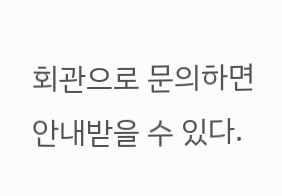회관으로 문의하면 안내받을 수 있다.